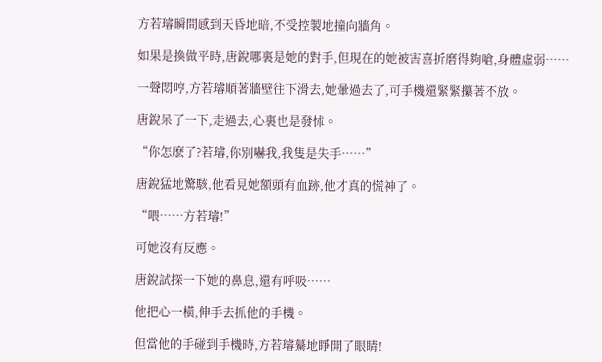方若璿瞬間感到天昏地暗,不受控製地撞向牆角。

如果是換做平時,唐銳哪裏是她的對手,但現在的她被害喜折磨得夠嗆,身體虛弱……

一聲悶哼,方若璿順著牆壁往下滑去,她暈過去了,可手機還緊緊攥著不放。

唐銳呆了一下,走過去,心裏也是發怵。

“你怎麽了?若璿,你別嚇我,我隻是失手……”

唐銳猛地驚駭,他看見她額頭有血跡,他才真的慌神了。

“喂……方若璿!”

可她沒有反應。

唐銳試探一下她的鼻息,還有呼吸……

他把心一橫,伸手去抓他的手機。

但當他的手碰到手機時,方若璿驀地睜開了眼睛!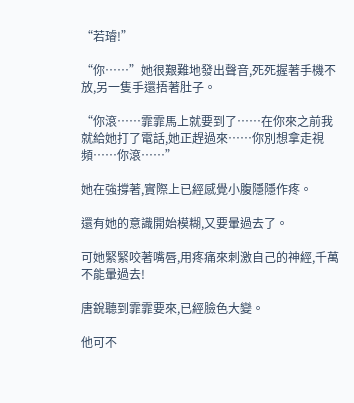“若璿!”

“你……”她很艱難地發出聲音,死死握著手機不放,另一隻手還捂著肚子。

“你滾……霏霏馬上就要到了……在你來之前我就給她打了電話,她正趕過來……你別想拿走視頻……你滾……”

她在強撐著,實際上已經感覺小腹隱隱作疼。

還有她的意識開始模糊,又要暈過去了。

可她緊緊咬著嘴唇,用疼痛來刺激自己的神經,千萬不能暈過去!

唐銳聽到霏霏要來,已經臉色大變。

他可不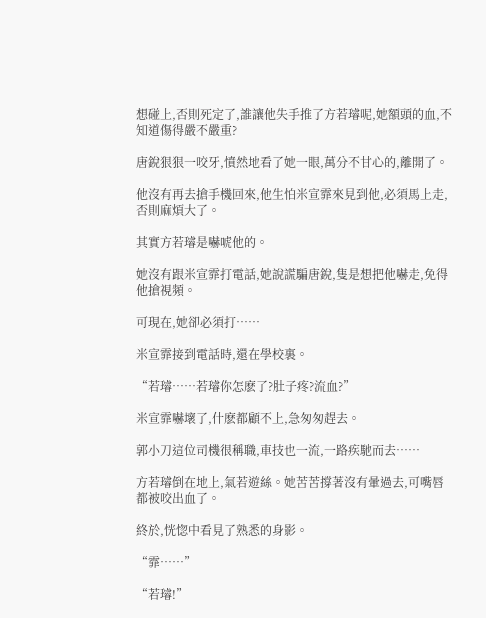想碰上,否則死定了,誰讓他失手推了方若璿呢,她額頭的血,不知道傷得嚴不嚴重?

唐銳狠狠一咬牙,憤然地看了她一眼,萬分不甘心的,離開了。

他沒有再去搶手機回來,他生怕米宣霏來見到他,必須馬上走,否則麻煩大了。

其實方若璿是嚇唬他的。

她沒有跟米宣霏打電話,她說謊騙唐銳,隻是想把他嚇走,免得他搶視頻。

可現在,她卻必須打……

米宣霏接到電話時,還在學校裏。

“若璿……若璿你怎麽了?肚子疼?流血?”

米宣霏嚇壞了,什麽都顧不上,急匆匆趕去。

郭小刀這位司機很稱職,車技也一流,一路疾馳而去……

方若璿倒在地上,氣若遊絲。她苦苦撐著沒有暈過去,可嘴唇都被咬出血了。

終於,恍惚中看見了熟悉的身影。

“霏……”

“若璿!”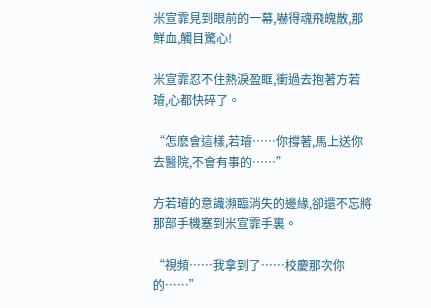米宣霏見到眼前的一幕,嚇得魂飛魄散,那鮮血,觸目驚心!

米宣霏忍不住熱淚盈眶,衝過去抱著方若璿,心都快碎了。

“怎麽會這樣,若璿……你撐著,馬上送你去醫院,不會有事的……”

方若璿的意識瀕臨消失的邊緣,卻還不忘將那部手機塞到米宣霏手裏。

“視頻……我拿到了……校慶那次你的……”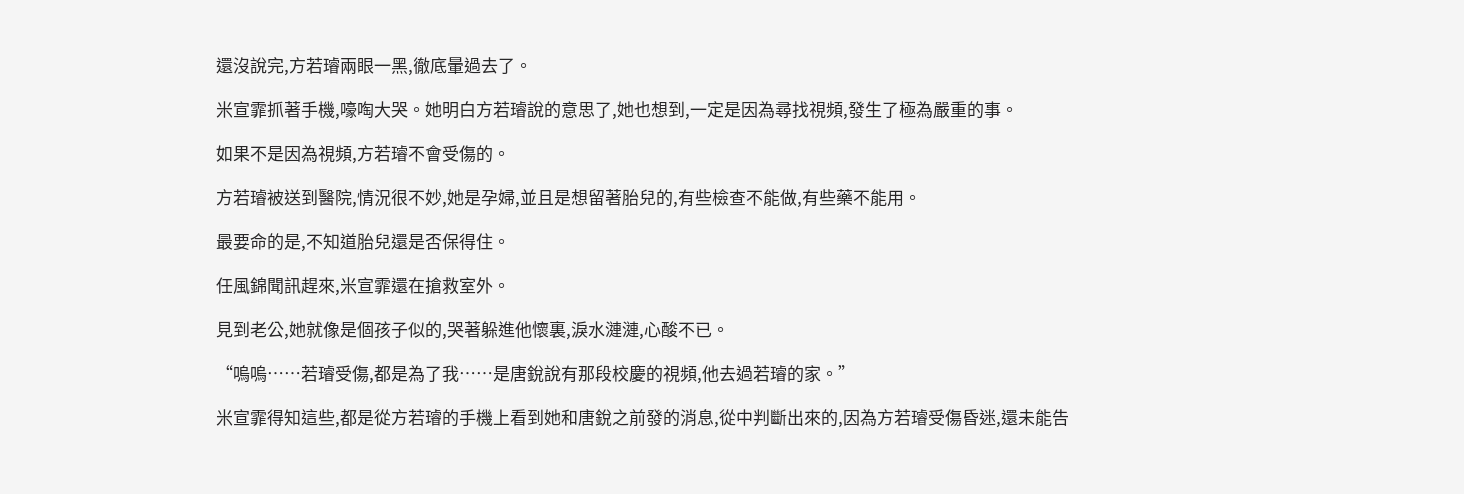還沒說完,方若璿兩眼一黑,徹底暈過去了。

米宣霏抓著手機,嚎啕大哭。她明白方若璿說的意思了,她也想到,一定是因為尋找視頻,發生了極為嚴重的事。

如果不是因為視頻,方若璿不會受傷的。

方若璿被送到醫院,情況很不妙,她是孕婦,並且是想留著胎兒的,有些檢查不能做,有些藥不能用。

最要命的是,不知道胎兒還是否保得住。

任風錦聞訊趕來,米宣霏還在搶救室外。

見到老公,她就像是個孩子似的,哭著躲進他懷裏,淚水漣漣,心酸不已。

“嗚嗚……若璿受傷,都是為了我……是唐銳說有那段校慶的視頻,他去過若璿的家。”

米宣霏得知這些,都是從方若璿的手機上看到她和唐銳之前發的消息,從中判斷出來的,因為方若璿受傷昏迷,還未能告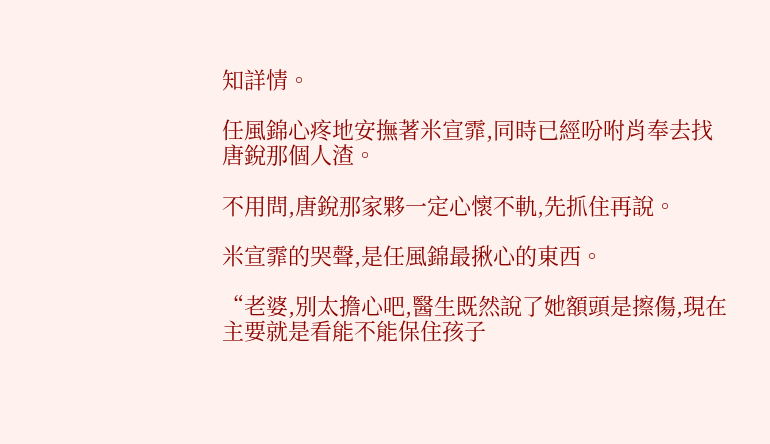知詳情。

任風錦心疼地安撫著米宣霏,同時已經吩咐肖奉去找唐銳那個人渣。

不用問,唐銳那家夥一定心懷不軌,先抓住再說。

米宣霏的哭聲,是任風錦最揪心的東西。

“老婆,別太擔心吧,醫生既然說了她額頭是擦傷,現在主要就是看能不能保住孩子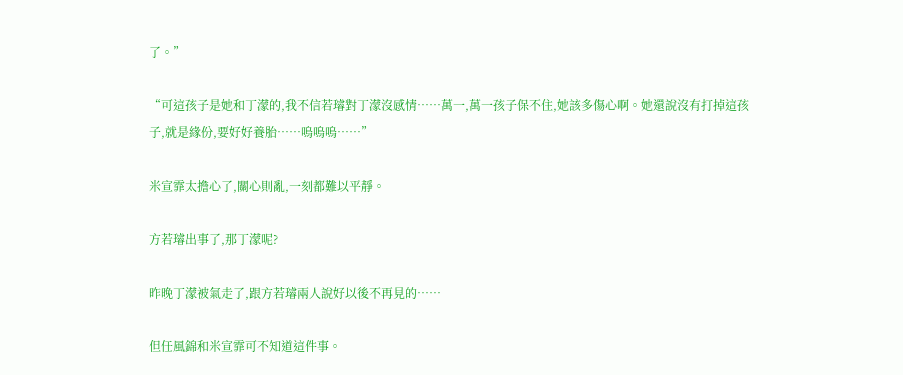了。”

“可這孩子是她和丁濛的,我不信若璿對丁濛沒感情……萬一,萬一孩子保不住,她該多傷心啊。她還說沒有打掉這孩子,就是緣份,要好好養胎……嗚嗚嗚……”

米宣霏太擔心了,關心則亂,一刻都難以平靜。

方若璿出事了,那丁濛呢?

昨晚丁濛被氣走了,跟方若璿兩人說好以後不再見的……

但任風錦和米宣霏可不知道這件事。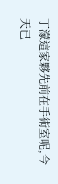丁濛這家夥先前在手術室呢,今天已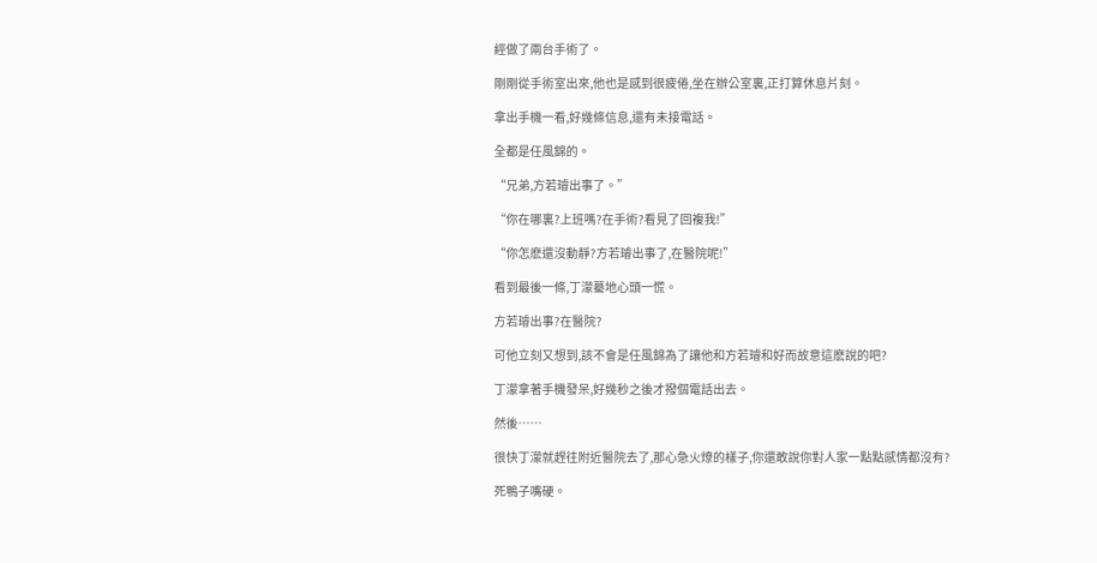經做了兩台手術了。

剛剛從手術室出來,他也是感到很疲倦,坐在辦公室裏,正打算休息片刻。

拿出手機一看,好幾條信息,還有未接電話。

全都是任風錦的。

“兄弟,方若璿出事了。”

“你在哪裏?上班嗎?在手術?看見了回複我!”

“你怎麽還沒動靜?方若璿出事了,在醫院呢!”

看到最後一條,丁濛驀地心頭一慌。

方若璿出事?在醫院?

可他立刻又想到,該不會是任風錦為了讓他和方若璿和好而故意這麽說的吧?

丁濛拿著手機發呆,好幾秒之後才撥個電話出去。

然後……

很快丁濛就趕往附近醫院去了,那心急火燎的樣子,你還敢說你對人家一點點感情都沒有?

死鴨子嘴硬。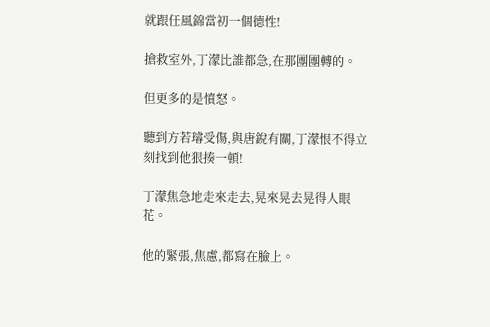就跟任風錦當初一個德性!

搶救室外,丁濛比誰都急,在那團團轉的。

但更多的是憤怒。

聽到方若璿受傷,與唐銳有關,丁濛恨不得立刻找到他狠揍一頓!

丁濛焦急地走來走去,晃來晃去晃得人眼花。

他的緊張,焦慮,都寫在臉上。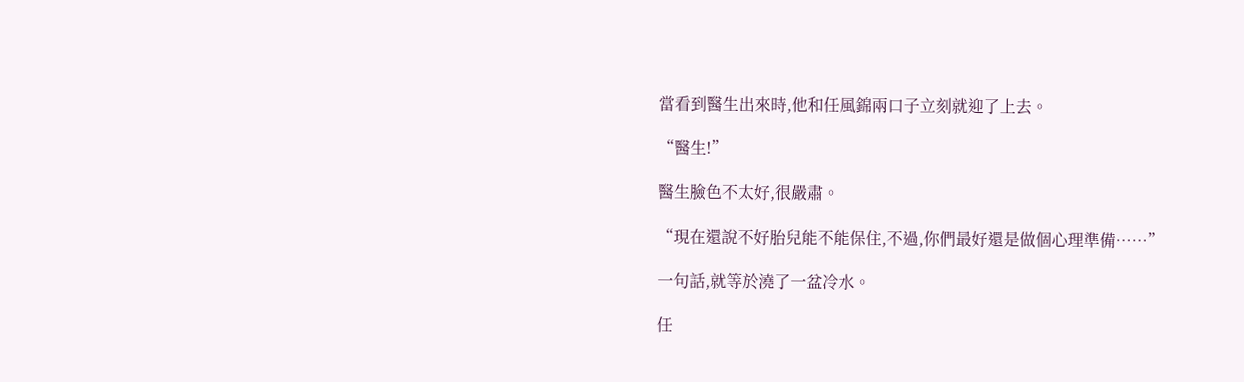當看到醫生出來時,他和任風錦兩口子立刻就迎了上去。

“醫生!”

醫生臉色不太好,很嚴肅。

“現在還說不好胎兒能不能保住,不過,你們最好還是做個心理準備……”

一句話,就等於澆了一盆冷水。

任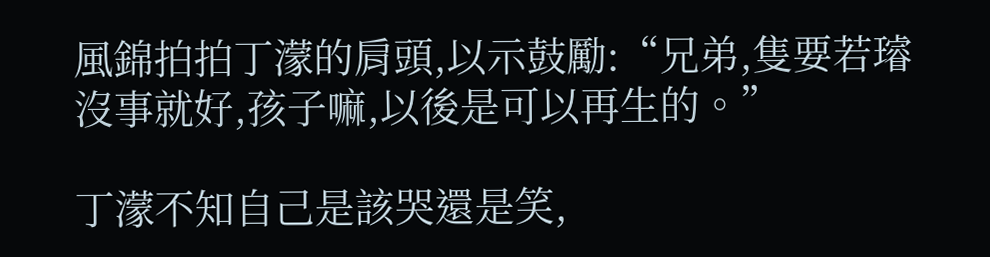風錦拍拍丁濛的肩頭,以示鼓勵:“兄弟,隻要若璿沒事就好,孩子嘛,以後是可以再生的。”

丁濛不知自己是該哭還是笑,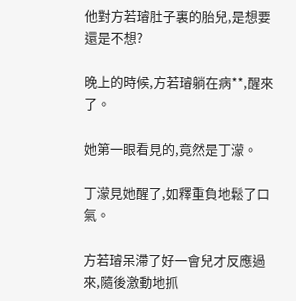他對方若璿肚子裏的胎兒,是想要還是不想?

晚上的時候,方若璿躺在病**,醒來了。

她第一眼看見的,竟然是丁濛。

丁濛見她醒了,如釋重負地鬆了口氣。

方若璿呆滯了好一會兒才反應過來,隨後激動地抓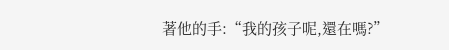著他的手:“我的孩子呢,還在嗎?”